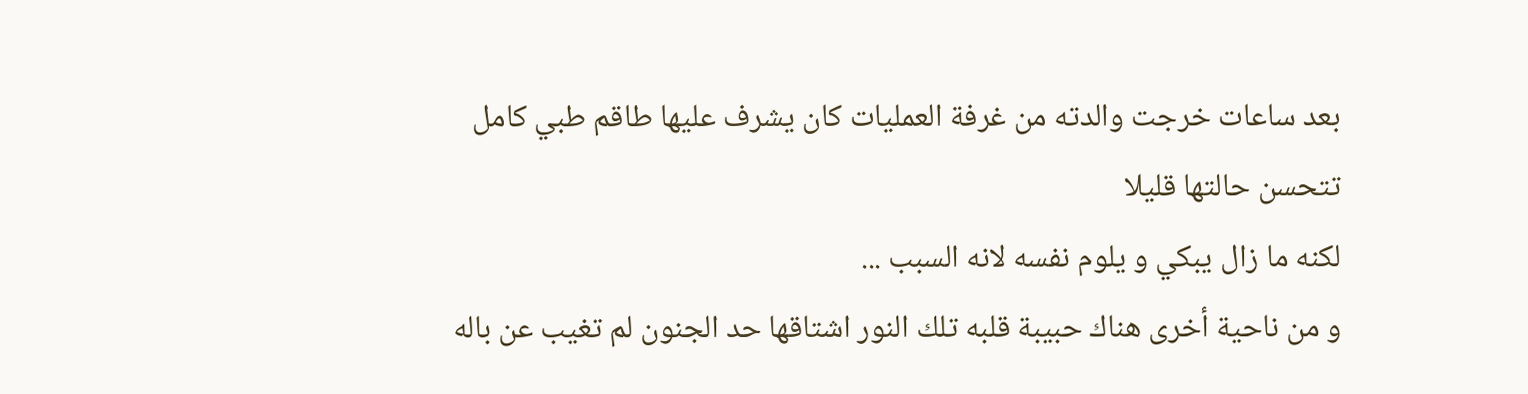بعد ساعات خرجت والدته من غرفة العمليات كان يشرف عليها طاقم طبي كامل تتحسن حالتها قليلا
لكنه ما زال يبكي و يلوم نفسه لانه السبب ...
و من ناحية أخرى هناك حبيبة قلبه تلك النور اشتاقها حد الجنون لم تغيب عن باله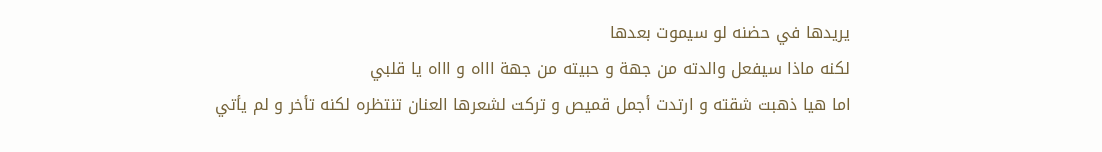يريدها في حضنه لو سيموت بعدها
لكنه ماذا سيفعل والدته من جهة و حبيته من جهة اااه و اااه يا قلبي
اما هيا ذهبت شقته و ارتدت أجمل قميص و تركت لشعرها العنان تنتظره لكنه تأخر و لم يأتي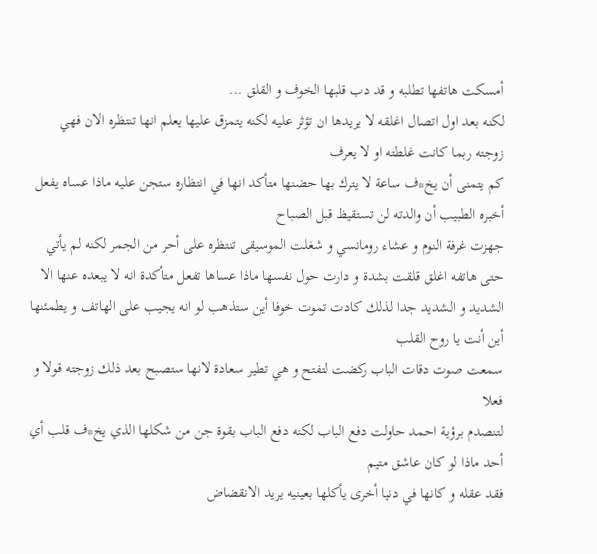أمسكت هاتفها تطلبه و قد دب قلبها الخوف و القلق ...
لكنه بعد اول اتصال اغلقه لا يريدها ان تؤثر عليه لكنه يتمزق عليها يعلم انها تنتظره الان فهي زوجته ربما كانت غلطته او لا يعرف
كم يتمنى أن يخ*ف ساعة لا يترك بها حضنها متأكد انها في انتظاره ستجن عليه ماذا عساه يفعل
أخبره الطبيب أن والدته لن تستقيظ قبل الصباح
جهزت غرفة النوم و عشاء رومانسي و شغلت الموسيقى تنتظره على أحر من الجمر لكنه لم يأتي حتى هاتفه اغلق قلقت بشدة و دارت حول نفسها ماذا عساها تفعل متأكدة انه لا يبعده عنها الا الشديد و الشديد جدا لذلك كادت تموت خوفا أين ستذهب لو انه يجيب على الهاتف و يطمئنها أين أنت يا روح القلب
سمعت صوت دقات الباب ركضت لتفتح و هي تطير سعادة لانها ستصبح بعد ذلك زوجته قولا و فعلا
لتنصدم برؤية احمد حاولت دفع الباب لكنه دفع الباب بقوة جن من شكلها الذي يخ*ف قلب أي أحد ماذا لو كان عاشق متيم
فقد عقله و كانها في دنيا أخرى يأكلها بعينيه يريد الانقضاض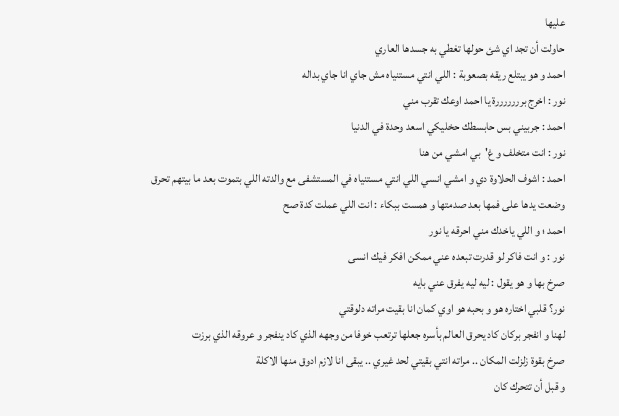عليها
حاولت أن تجد اي شئ حولها تغطي به جسدها العاري
احمد و هو يبتلع ريقه بصعوبة : اللي انتي مستنياه مش جاي انا جاي بداله
نور : اخرج برررررررة يا احمد اوعك تقرب مني
احمد : جربيني بس حابسطك حخليكي اسعد وحدة في الدنيا
نور : انت متخلف و غ'بي امشي من هنا
احمد : اشوف الحلاوة دي و امشي انسي اللي انتي مستنياه في المستشفى مع والدته اللي بتموت بعد ما بيتهم تحرق
وضعت يدها على فمها بعد صدمتها و همست ببكاء : انت اللي عملت كدة صح
احمد ؛ و اللي ياخدك مني احرقه يا نور
نور : و انت فاكر لو قدرت تبعده عني ممكن افكر فيك انسى
صرخ بها و هو يقول : ليه ليه يفرق عني بايه
نور؟ قلبي اختاره هو و بحبه هو اوي كمان انا بقيت مراته دلوقتي
لهنا و انفجر بركان كاد يحرق العالم بأسره جعلها ترتعب خوفا من وجهه الذي كاد ينفجر و عروقه الذي برزت
صرخ بقوة زلزلت المكان .. مراته انتي بقيتي لحد غيري .. يبقى انا لازم ادوق منها الاكلة
و قبل أن تتحرك كان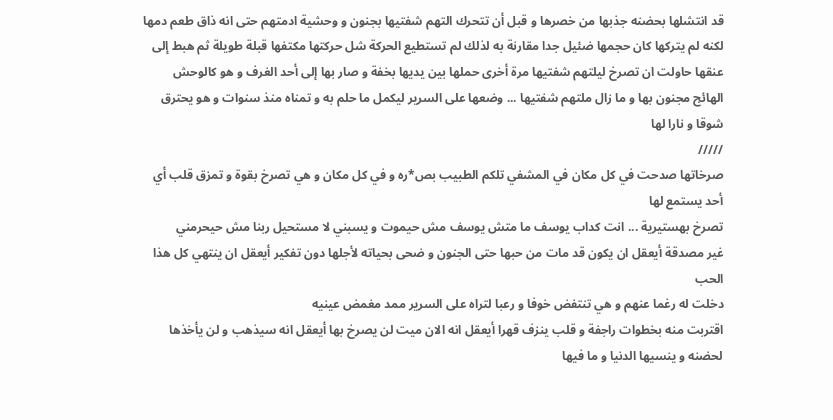قد انتشلها بحضنه جذبها من خصرها و قبل أن تتحرك التهم شفتيها بجنون و وحشية ادمتهم حتى انه ذاق طعم دمها لكنه لم يتركها كان حجمها ضئيل جدا مقارنة به لذلك لم تستطيع الحركة شل حركتها مكتفها قبلة طويلة ثم هبط إلى عنقها حاولت ان تصرخ ليلتهم شفتيها مرة أخرى حملها بين يديها بخفة و صار بها إلى أحد الغرف و هو كالوحش الهائج مجنون بها و ما زال ملتهم شفتيها ... وضعها على السرير ليكمل ما حلم به و تمناه منذ سنوات و هو يحترق شوقا و نارا لها
/////
صرخاتها صدحت في كل مكان في المشفي تلكم الطبيب بص*ره و في كل مكان و هي تصرخ بقوة و تمزق قلب أي أحد يستمع لها
تصرخ بهستيرية ... انت كداب يوسف ما متش يوسف مش حيموت و يسبني لا مستحيل ربنا مش حيحرمني
غير مصدقة أيعقل ان يكون قد مات من حبها حتى الجنون و ضحى بحياته لأجلها دون تفكير أيعقل ان ينتهي كل هذا الحب
دخلت له رغما عنهم و هي تنتفض خوفا و رعبا لتراه على السرير ممد مغمض عينيه
اقتربت منه بخطوات راجفة و قلب ينزف قهرا أيعقل انه الان ميت لن يصرخ بها أيعقل انه سيذهب و لن يأخذها لحضنه و ينسيها الدنيا و ما فيها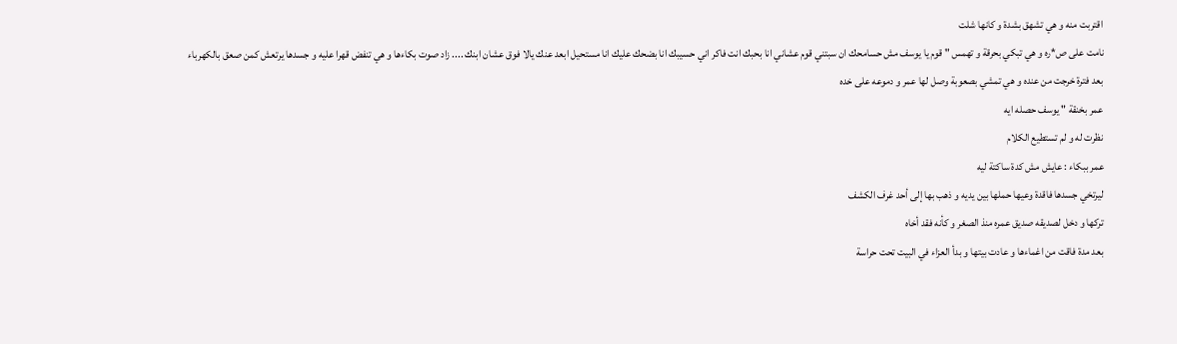اقتربت منه و هي تشهق بشدة و كانها شلت
نامت على ص*ره و هي تبكي بحرقة و تهمس " قوم يا يوسف مش حسامحك ان سبتني قوم عشاني انا بحبك انت فاكر اني حسيبك انا بضحك عليك انا مستحيل ابعد عنك يالا فوق عشان ابنك .... زاد صوت بكاءها و هي تنفض قهرا عليه و جسدها يرتعش كمن صعق بالكهرباء
بعد فترة خرجت من عنده و هي تمشي بصعوبة وصل لها عمر و دموعه على خده
عمر بخنقة " يوسف حصله ايه
نظرت له و لم تستطيع الكلام
عمر ببكاء : عايش مش كدة ساكتة ليه
ليرتخي جسدها فاقدة وعيها حملها بين يديه و ذهب بها إلى أحد غرف الكشف
تركها و دخل لصديقه صديق عمره منذ الصغر و كأنه فقد أخاه
بعد مدة فاقت من اغماءها و عادت بيتها و بدأ العزاء في البيت تحت حراسة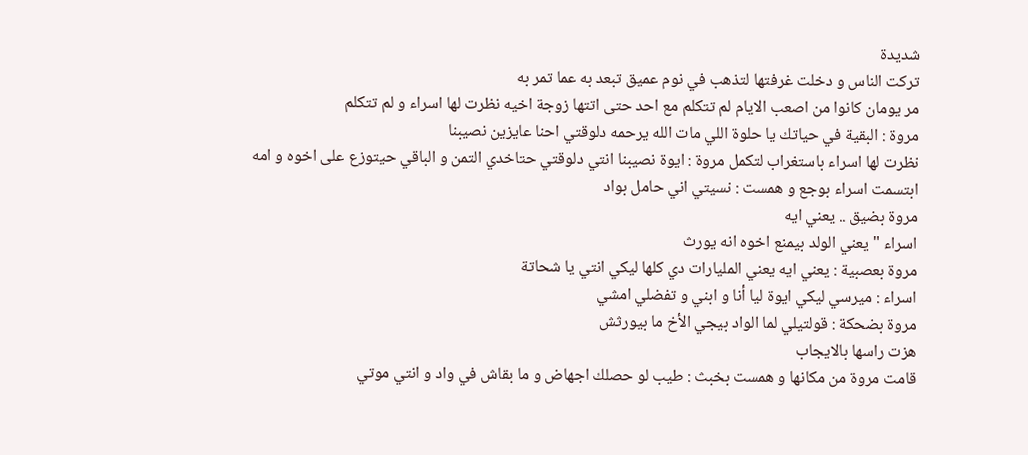شديدة
تركت الناس و دخلت غرفتها لتذهب في نوم عميق تبعد به عما تمر به
مر يومان كانوا من اصعب الايام لم تتكلم مع احد حتى اتتها زوجة اخيه نظرت لها اسراء و لم تتكلم
مروة : البقية في حياتك يا حلوة اللي مات الله يرحمه دلوقتي احنا عايزين نصيبنا
نظرت لها اسراء باستغراب لتكمل مروة : ايوة نصيبنا انتي دلوقتي حتاخدي التمن و الباقي حيتوزع على اخوه و امه
ابتسمت اسراء بوجع و همست : نسيتي اني حامل بواد
مروة بضيق .. يعني ايه
اسراء " يعني الولد بيمنع اخوه انه يورث
مروة بعصبية : يعني ايه يعني المليارات دي كلها ليكي انتي يا شحاتة
اسراء : ميرسي ليكي ايوة ليا أنا و ابني و تفضلي امشي
مروة بضحكة : قولتيلي لما الواد بيجي الأخ ما بيورثش
هزت راسها بالايجاب
قامت مروة من مكانها و همست بخبث : طيب لو حصلك اجهاض و ما بقاش في واد و انتي موتي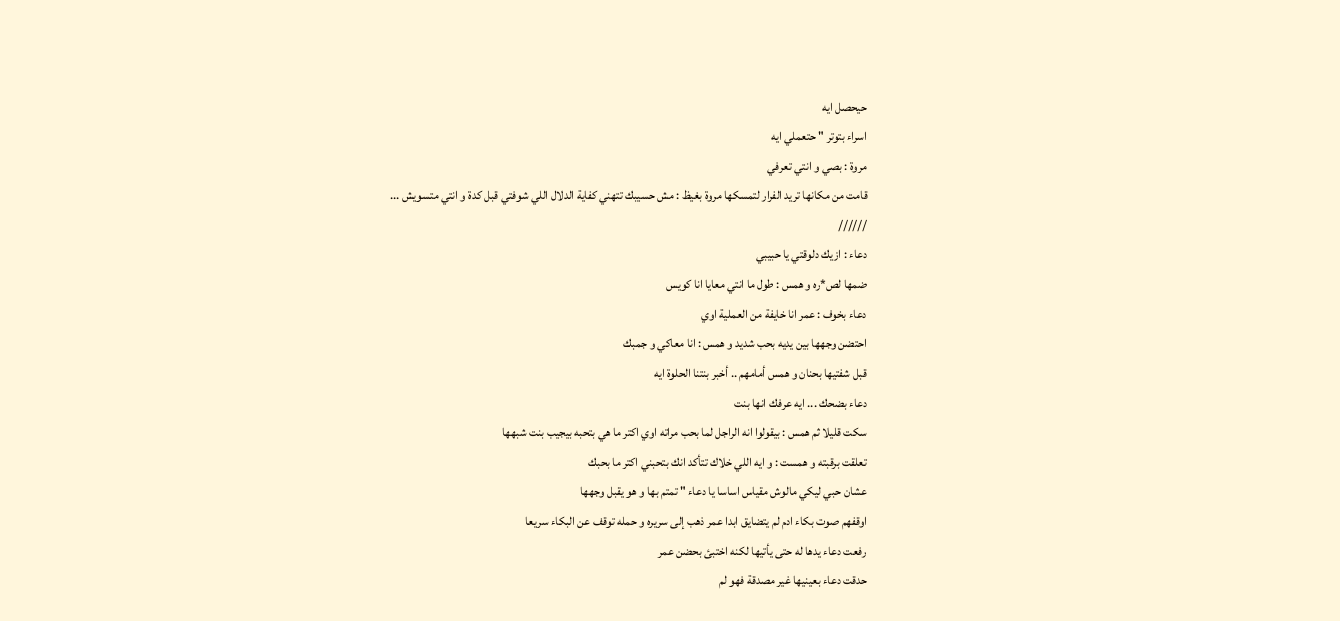حيحصل ايه
اسراء بتوتر " حتعملي ايه
مروة : بصي و انتي تعرفي
قامت من مكانها تريد الفرار لتمسكها مروة بغيظ : مش حسيبك تتهني كفاية الدلال اللي شوفتي قبل كدة و انتي متسويش ...
//////
دعاء : ازيك دلوقتي يا حبيبي
ضمها لص*ره و همس : طول ما انتي معايا انا كويس
دعاء بخوف : عمر انا خايفة من العملية اوي
احتضن وجهها بين يديه بحب شديد و همس : انا معاكي و جمبك
قبل شفتيها بحنان و همس أمامهم .. أخبر بنتنا الحلوة ايه
دعاء بضحك ... ايه عرفك انها بنت
سكت قليلا ثم همس : بيقولوا انه الراجل لما بحب مراته اوي اكتر ما هي بتحبه بيجيب بنت شبهها
تعلقت برقبته و همست : و ايه اللي خلاك تتأكد انك بتحبني اكتر ما بحبك
عشان حبي ليكي مالوش مقياس اساسا يا دعاء " تمتم بها و هو يقبل وجهها
اوقفهم صوت بكاء ادم لم يتضايق ابدا عمر ذهب إلى سريره و حمله توقف عن البكاء سريعا
رفعت دعاء يدها له حتى يأتيها لكنه اختبئ بحضن عمر
حدقت دعاء بعينيها غير مصدقة فهو لم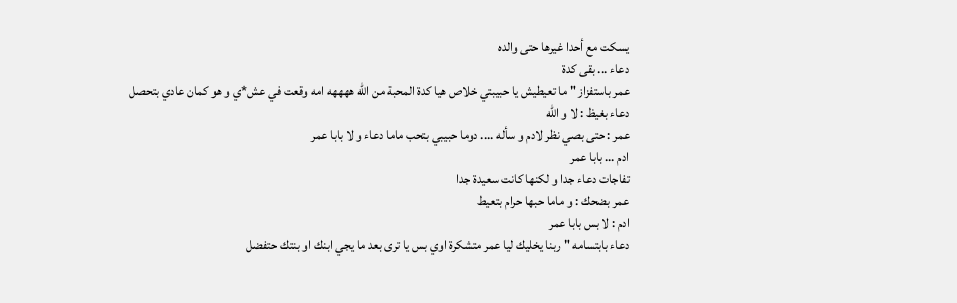يسكت مع أحدا غيرها حتى والده
دعاء ... بقى كدة
عمر باستفزاز " ما تعيطيش يا حبيبتي خلاص هيا كدة المحبة من الله ههههه امه وقعت في عش*ي و هو كمان عادي بتحصل
دعاء بغيظ : لا و الله
عمر : حتى بصي نظر لادم و سأله .... دوما حبيبي بتحب ماما دعاء و لا بابا عمر
ادم ... بابا عمر
تفاجات دعاء جدا و لكنها كانت سعيدة جدا
عمر بضحك : و ماما حبها حرام بتعيط
ادم : لا بس بابا عمر
دعاء بابتسامه " ربنا يخليك ليا عمر متشكرة اوي بس يا ترى بعد ما يجي ابنك او بنتك حتفضل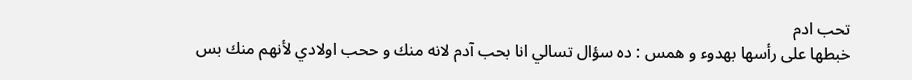تحب ادم
خبطها على رأسها بهدوء و همس : ده سؤال تسالي انا بحب آدم لانه منك و ححب اولادي لأنهم منك بس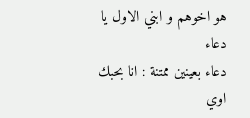هو اخوهم و ابني الاول يا دعاء
دعاء بعينين ممتنة : انا بحبك اوي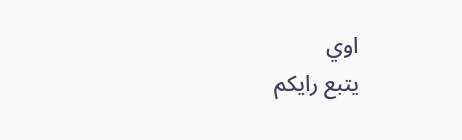اوي
يتبع رايكم